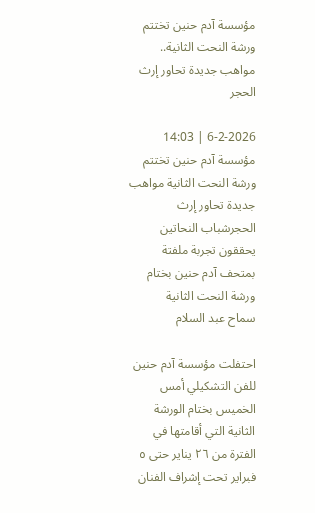مؤسسة آدم حنين تختتم ورشة النحت الثانية.. مواهب جديدة تحاور إرث الحجر

6-2-2026 | 14:03
مؤسسة آدم حنين تختتم ورشة النحت الثانية مواهب جديدة تحاور إرث الحجرشباب النحاتين يحققون تجربة ملفتة بمتحف آدم حنين بختام ورشة النحت الثانية
سماح عبد السلام

احتفلت مؤسسة آدم حنين للفن التشكيلي أمس الخميس بختام الورشة الثانية التي أقامتها في الفترة من ٢٦ يناير حتى ٥ فبراير تحت إشراف الفنان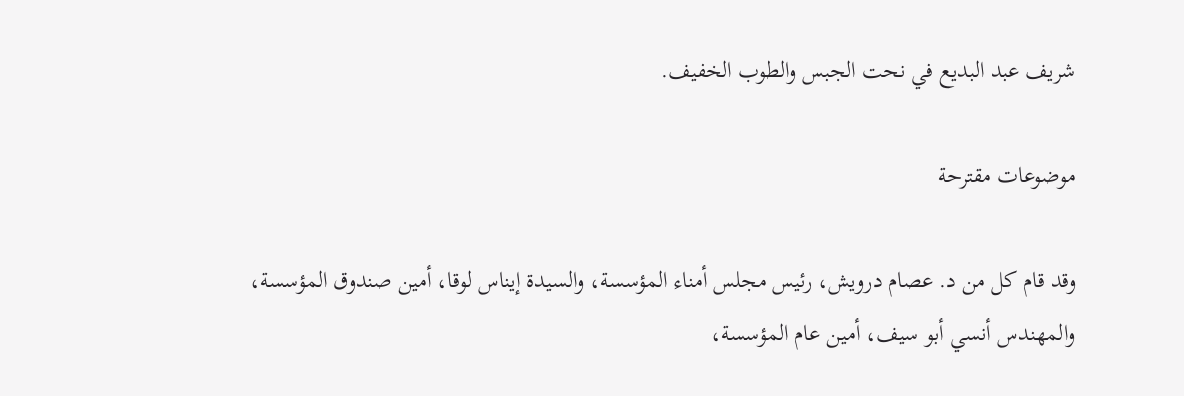شريف عبد البديع في نحت الجبس والطوب الخفيف.

موضوعات مقترحة

وقد قام كل من د. عصام درويش، رئيس مجلس أمناء المؤسسة، والسيدة إيناس لوقا، أمين صندوق المؤسسة، والمهندس أنسي أبو سيف، أمين عام المؤسسة،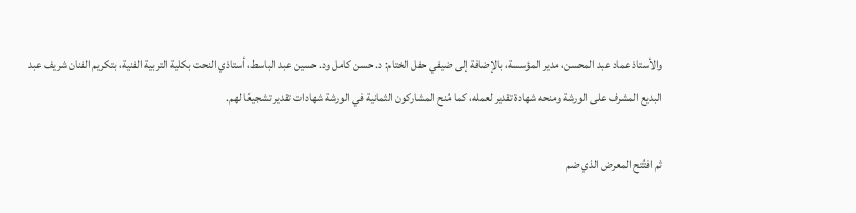والأستاذ عماد عبد المحسن، مدير المؤسسة، بالإضافة إلى ضيفي حفل الختام: د. حسن كامل ود. حسين عبد الباسط، أستاذي النحت بكلية التربية الفنية، بتكريم الفنان شريف عبد البديع المشرف على الورشة ومنحه شهادة تقدير لعمله، كما مُنح المشاركون الثمانية في الورشة شهادات تقدير تشجيعًا لهم.

ثم افتُتح المعرض الذي ضم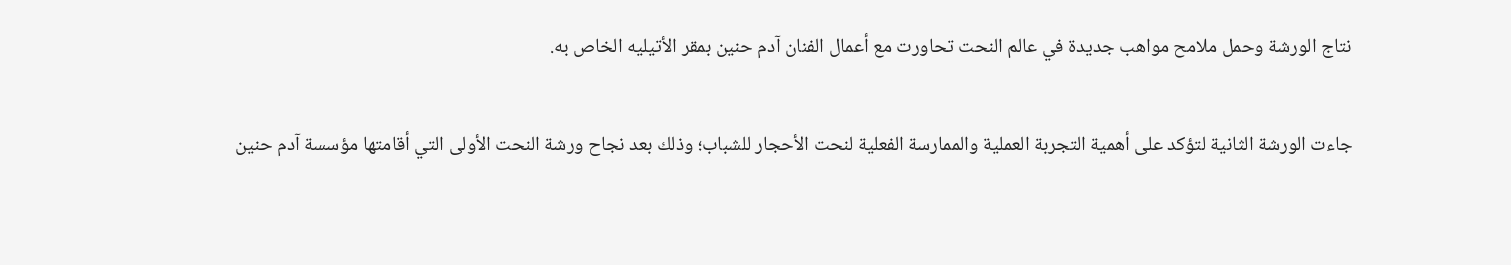نتاج الورشة وحمل ملامح مواهب جديدة في عالم النحت تحاورت مع أعمال الفنان آدم حنين بمقر الأتيليه الخاص به.

جاءت الورشة الثانية لتؤكد على أهمية التجربة العملية والممارسة الفعلية لنحت الأحجار للشباب؛ وذلك بعد نجاح ورشة النحت الأولى التي أقامتها مؤسسة آدم حنين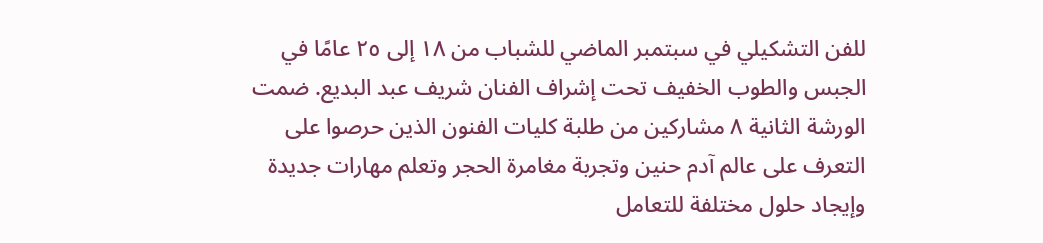للفن التشكيلي في سبتمبر الماضي للشباب من ١٨ إلى ٢٥ عامًا في الجبس والطوب الخفيف تحت إشراف الفنان شريف عبد البديع. ضمت الورشة الثانية ٨ مشاركين من طلبة كليات الفنون الذين حرصوا على التعرف على عالم آدم حنين وتجربة مغامرة الحجر وتعلم مهارات جديدة وإيجاد حلول مختلفة للتعامل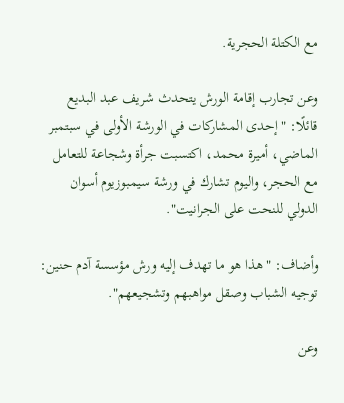مع الكتلة الحجرية.

وعن تجارب إقامة الورش يتحدث شريف عبد البديع قائلًا: "إحدى المشاركات في الورشة الأولى في سبتمبر الماضي، أميرة محمد، اكتسبت جرأة وشجاعة للتعامل مع الحجر، واليوم تشارك في ورشة سيمبوزيوم أسوان الدولي للنحت على الجرانيت".

وأضاف: "هذا هو ما تهدف إليه ورش مؤسسة آدم حنين: توجيه الشباب وصقل مواهبهم وتشجيعهم".

وعن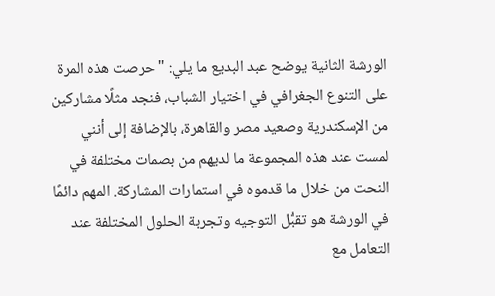الورشة الثانية يوضح عبد البديع ما يلي: "حرصت هذه المرة على التنوع الجغرافي في اختيار الشباب، فنجد مثلًا مشاركين من الإسكندرية وصعيد مصر والقاهرة، بالإضافة إلى أنني لمست عند هذه المجموعة ما لديهم من بصمات مختلفة في النحت من خلال ما قدموه في استمارات المشاركة. المهم دائمًا في الورشة هو تقبُّل التوجيه وتجربة الحلول المختلفة عند التعامل مع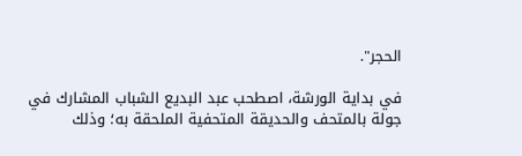الحجر".

في بداية الورشة، اصطحب عبد البديع الشباب المشارك في جولة بالمتحف والحديقة المتحفية الملحقة به؛ وذلك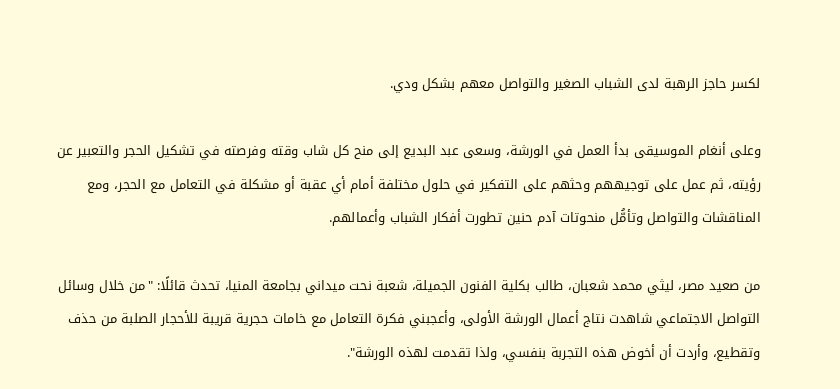لكسر حاجز الرهبة لدى الشباب الصغير والتواصل معهم بشكل ودي.

وعلى أنغام الموسيقى بدأ العمل في الورشة، وسعى عبد البديع إلى منح كل شاب وقته وفرصته في تشكيل الحجر والتعبير عن رؤيته، ثم عمل على توجيههم وحثهم على التفكير في حلول مختلفة أمام أي عقبة أو مشكلة في التعامل مع الحجر، ومع المناقشات والتواصل وتأمُّل منحوتات آدم حنين تطورت أفكار الشباب وأعمالهم.

من صعيد مصر، ليثي محمد شعبان، طالب بكلية الفنون الجميلة، شعبة نحت ميداني بجامعة المنيا، تحدث قائلًا: "من خلال وسائل التواصل الاجتماعي شاهدت نتاج أعمال الورشة الأولى، وأعجبني فكرة التعامل مع خامات حجرية قريبة للأحجار الصلبة من حذف وتقطيع، وأردت أن أخوض هذه التجربة بنفسي، ولذا تقدمت لهذه الورشة".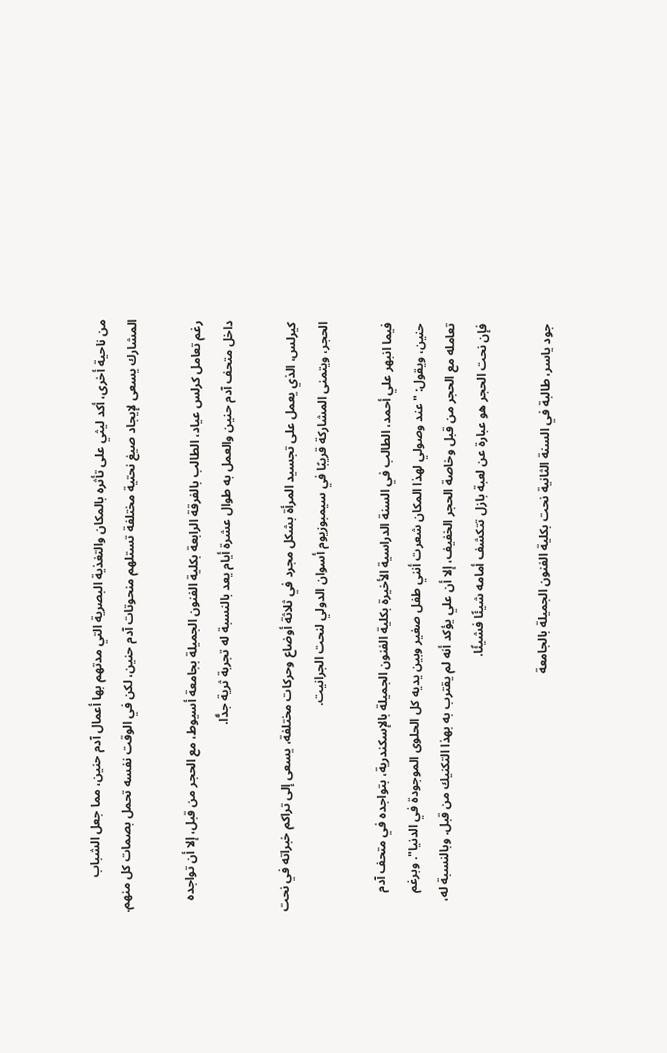من ناحية أخرى، أكد ليثي على تأثره بالمكان والتغذية البصرية التي مدتهم بها أعمال آدم حنين، مما جعل الشباب المشارك يسعى لإيجاد صيغ نحتية مختلفة تستلهم منحوتات آدم حنين، لكن في الوقت نفسه تحمل بصمات كل منهم.

رغم تعامل كرلس عياد، الطالب بالفرقة الرابعة بكلية الفنون الجميلة بجامعة أسيوط، مع الحجر من قبل، إلا أن تواجده داخل متحف آدم حنين والعمل به طوال عشرة أيام يعد بالنسبة له تجربة ثرية جدًّا.

كيرلس، الذي يعمل على تجسيد المرأة بشكل مجرد في ثلاثة أوضاع وحركات مختلفة، يسعى إلى تراكم خبراته في نحت الحجر، ويتمنى المشاركة قريبًا في سيمبوزيوم أسوان الدولي لنحت الجرانيت.

فيما انبهر علي أحمد، الطالب في السنة الدراسية الأخيرة بكلية الفنون الجميلة بالإسكندرية، بتواجده في متحف آدم حنين، ويقول: "عند وصولي لهذا المكان شعرت أنني طفل صغير وبين يديه كل الحلوى الموجودة في الدنيا". وبرغم تعامله مع الحجر من قبل وخاصة الحجر الخفيف، إلا أن علي يؤكد أنه لم يقترب به بهذا التكنيك من قبل. وبالنسبة له، فإن نحت الحجر هو عبارة عن لعبة بازل تتكشف أمامه شيئًا فشيئًا.

جود ياسر، طالبة في السنة الثانية نحت بكلية الفنون الجميلة بالجامعة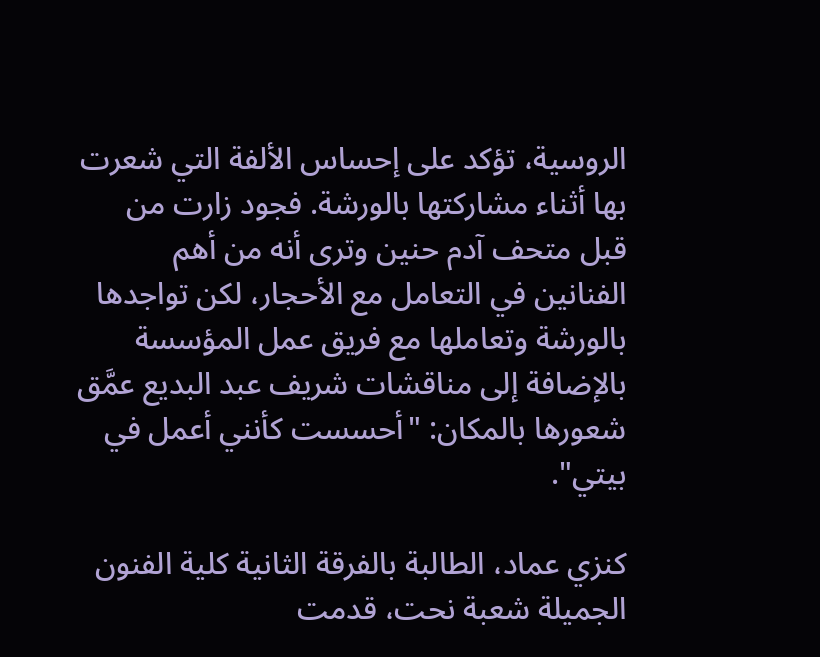الروسية، تؤكد على إحساس الألفة التي شعرت بها أثناء مشاركتها بالورشة. فجود زارت من قبل متحف آدم حنين وترى أنه من أهم الفنانين في التعامل مع الأحجار، لكن تواجدها بالورشة وتعاملها مع فريق عمل المؤسسة بالإضافة إلى مناقشات شريف عبد البديع عمَّق شعورها بالمكان: "أحسست كأنني أعمل في بيتي".

كنزي عماد، الطالبة بالفرقة الثانية كلية الفنون الجميلة شعبة نحت، قدمت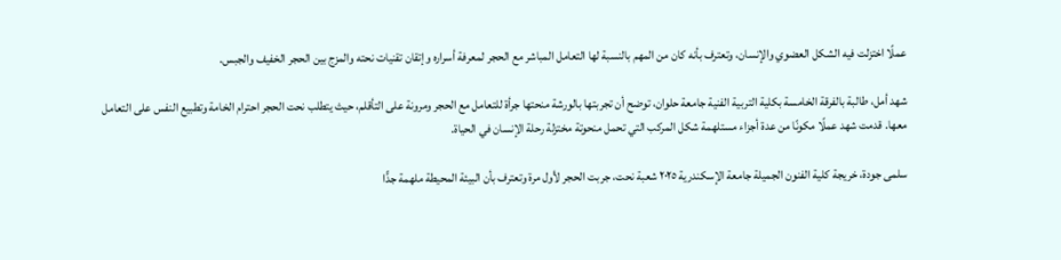عملًا اختزلت فيه الشكل العضوي والإنسان، وتعترف بأنه كان من المهم بالنسبة لها التعامل المباشر مع الحجر لمعرفة أسراره وإتقان تقنيات نحته والمزج بين الحجر الخفيف والجبس.

شهد أمل، طالبة بالفرقة الخامسة بكلية التربية الفنية جامعة حلوان، توضح أن تجربتها بالورشة منحتها جرأة للتعامل مع الحجر ومرونة على التأقلم، حيث يتطلب نحت الحجر احترام الخامة وتطبيع النفس على التعامل معها. قدمت شهد عملًا مكونًا من عدة أجزاء مستلهمة شكل المركب التي تحمل منحوتة مختزلة رحلة الإنسان في الحياة.

سلمى جودة، خريجة كلية الفنون الجميلة جامعة الإسكندرية ٢٠٢٥ شعبة نحت، جربت الحجر لأول مرة وتعترف بأن البيئة المحيطة ملهمة جدًّا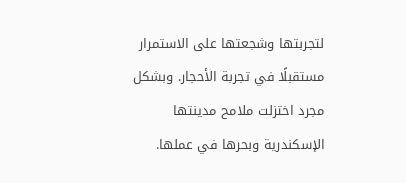لتجربتها وشجعتها على الاستمرار مستقبلًا في تجربة الأحجار. وبشكل مجرد اختزلت ملامح مدينتها الإسكندرية وبحرها في عملها.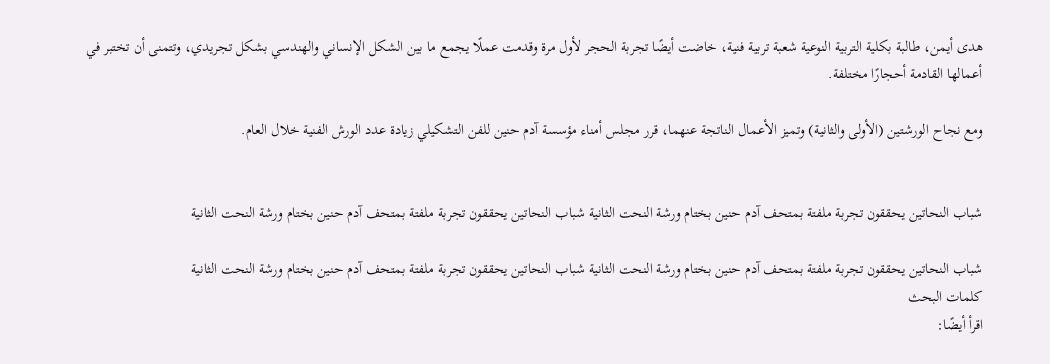هدى أيمن، طالبة بكلية التربية النوعية شعبة تربية فنية، خاضت أيضًا تجربة الحجر لأول مرة وقدمت عملًا يجمع ما بين الشكل الإنساني والهندسي بشكل تجريدي، وتتمنى أن تختبر في أعمالها القادمة أحجارًا مختلفة.

ومع نجاح الورشتين (الأولى والثانية) وتميز الأعمال الناتجة عنهما، قرر مجلس أمناء مؤسسة آدم حنين للفن التشكيلي زيادة عدد الورش الفنية خلال العام.


شباب النحاتين يحققون تجربة ملفتة بمتحف آدم حنين بختام ورشة النحت الثانية شباب النحاتين يحققون تجربة ملفتة بمتحف آدم حنين بختام ورشة النحت الثانية

شباب النحاتين يحققون تجربة ملفتة بمتحف آدم حنين بختام ورشة النحت الثانية شباب النحاتين يحققون تجربة ملفتة بمتحف آدم حنين بختام ورشة النحت الثانية
كلمات البحث
اقرأ أيضًا: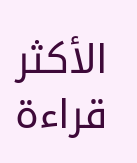الأكثر قراءة